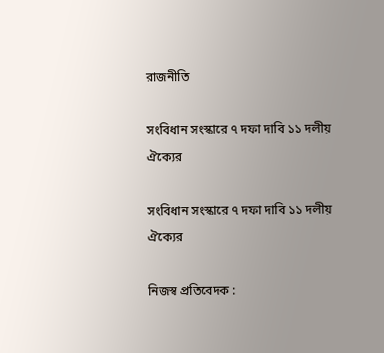রাজনীতি

সংবিধান সংস্কারে ৭ দফা দাবি ১১ দলীয় ঐক্যের

সংবিধান সংস্কারে ৭ দফা দাবি ১১ দলীয় ঐক্যের

নিজস্ব প্রতিবেদক :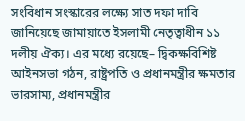সংবিধান সংস্কারের লক্ষ্যে সাত দফা দাবি জানিয়েছে জামায়াতে ইসলামী নেতৃত্বাধীন ১১ দলীয় ঐক্য। এর মধ্যে রয়েছে– দ্বিকক্ষবিশিষ্ট আইনসভা গঠন, রাষ্ট্রপতি ও প্রধানমন্ত্রীর ক্ষমতার ভারসাম্য, প্রধানমন্ত্রীর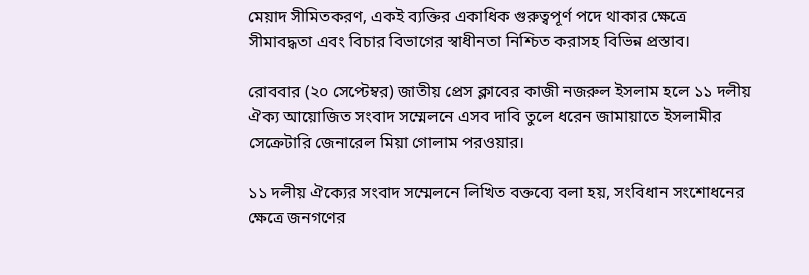মেয়াদ সীমিতকরণ, একই ব্যক্তির একাধিক গুরুত্বপূর্ণ পদে থাকার ক্ষেত্রে সীমাবদ্ধতা এবং বিচার বিভাগের স্বাধীনতা নিশ্চিত করাসহ বিভিন্ন প্রস্তাব।

রোববার (২০ সেপ্টেম্বর) জাতীয় প্রেস ক্লাবের কাজী নজরুল ইসলাম হলে ১১ দলীয় ঐক্য আয়োজিত সংবাদ সম্মেলনে এসব দাবি তুলে ধরেন জামায়াতে ইসলামীর সেক্রেটারি জেনারেল মিয়া গোলাম পরওয়ার।

১১ দলীয় ঐক্যের সংবাদ সম্মেলনে লিখিত বক্তব্যে বলা হয়, সংবিধান সংশোধনের ক্ষেত্রে জনগণের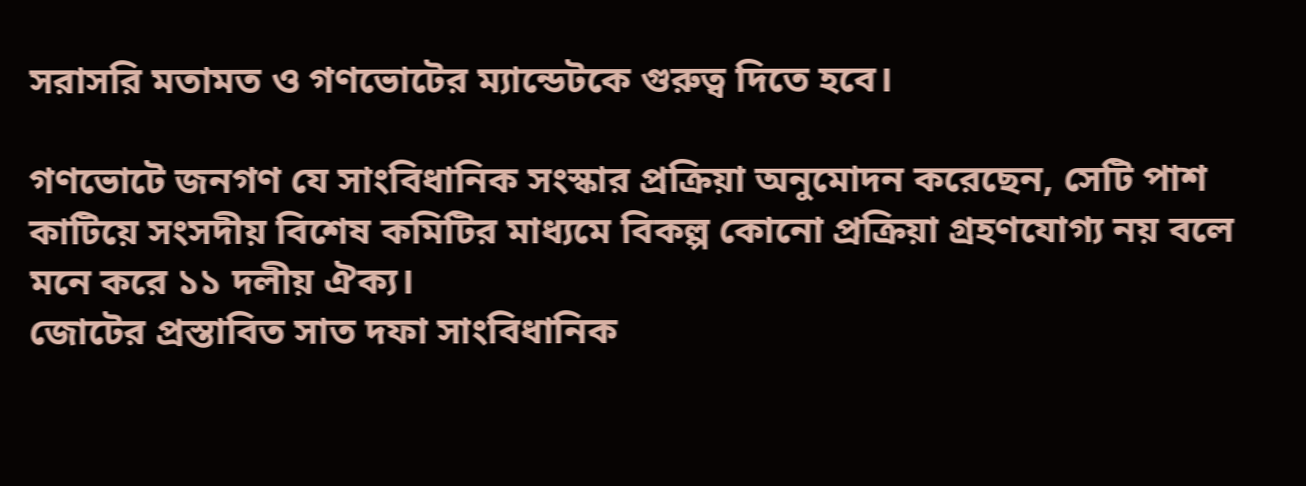সরাসরি মতামত ও গণভোটের ম্যান্ডেটকে গুরুত্ব দিতে হবে।

গণভোটে জনগণ যে সাংবিধানিক সংস্কার প্রক্রিয়া অনুমোদন করেছেন, সেটি পাশ কাটিয়ে সংসদীয় বিশেষ কমিটির মাধ্যমে বিকল্প কোনো প্রক্রিয়া গ্রহণযোগ্য নয় বলে মনে করে ১১ দলীয় ঐক্য।
জোটের প্রস্তাবিত সাত দফা সাংবিধানিক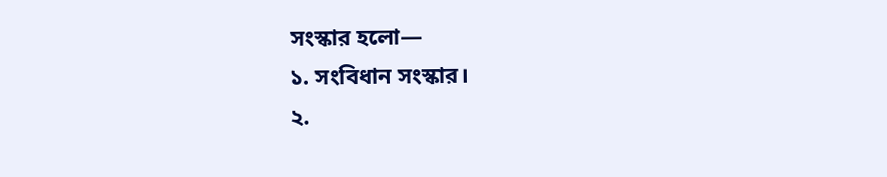সংস্কার হলো—
১. সংবিধান সংস্কার।
২.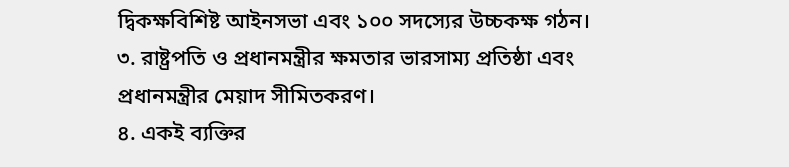দ্বিকক্ষবিশিষ্ট আইনসভা এবং ১০০ সদস্যের উচ্চকক্ষ গঠন।
৩. রাষ্ট্রপতি ও প্রধানমন্ত্রীর ক্ষমতার ভারসাম্য প্রতিষ্ঠা এবং প্রধানমন্ত্রীর মেয়াদ সীমিতকরণ।
৪. একই ব্যক্তির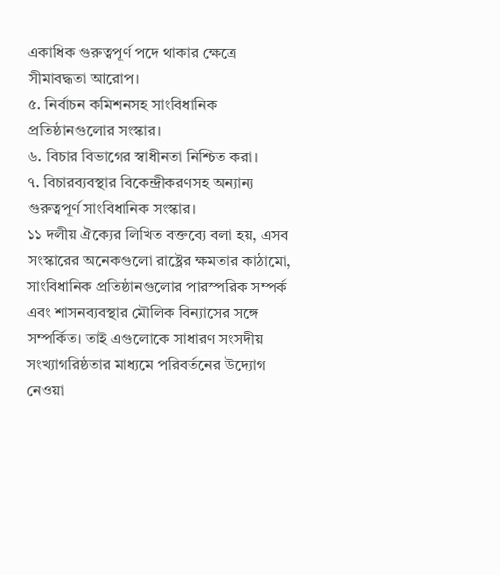একাধিক গুরুত্বপূর্ণ পদে থাকার ক্ষেত্রে সীমাবদ্ধতা আরোপ।
৫. নির্বাচন কমিশনসহ সাংবিধানিক প্রতিষ্ঠানগুলোর সংস্কার।
৬. বিচার বিভাগের স্বাধীনতা নিশ্চিত করা।
৭. বিচারব্যবস্থার বিকেন্দ্রীকরণসহ অন্যান্য গুরুত্বপূর্ণ সাংবিধানিক সংস্কার।
১১ দলীয় ঐক্যের লিখিত বক্তব্যে বলা হয়, এসব সংস্কারের অনেকগুলো রাষ্ট্রের ক্ষমতার কাঠামো, সাংবিধানিক প্রতিষ্ঠানগুলোর পারস্পরিক সম্পর্ক এবং শাসনব্যবস্থার মৌলিক বিন্যাসের সঙ্গে সম্পর্কিত। তাই এগুলোকে সাধারণ সংসদীয় সংখ্যাগরিষ্ঠতার মাধ্যমে পরিবর্তনের উদ্যোগ নেওয়া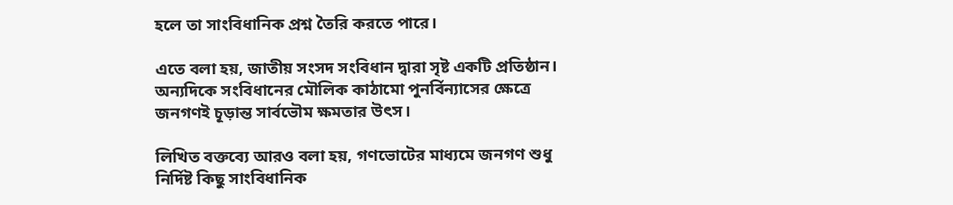হলে তা সাংবিধানিক প্রশ্ন তৈরি করতে পারে।

এতে বলা হয়, জাতীয় সংসদ সংবিধান দ্বারা সৃষ্ট একটি প্রতিষ্ঠান। অন্যদিকে সংবিধানের মৌলিক কাঠামো পুনর্বিন্যাসের ক্ষেত্রে জনগণই চূড়ান্ত সার্বভৌম ক্ষমতার উৎস।

লিখিত বক্তব্যে আরও বলা হয়, গণভোটের মাধ্যমে জনগণ শুধু নির্দিষ্ট কিছু সাংবিধানিক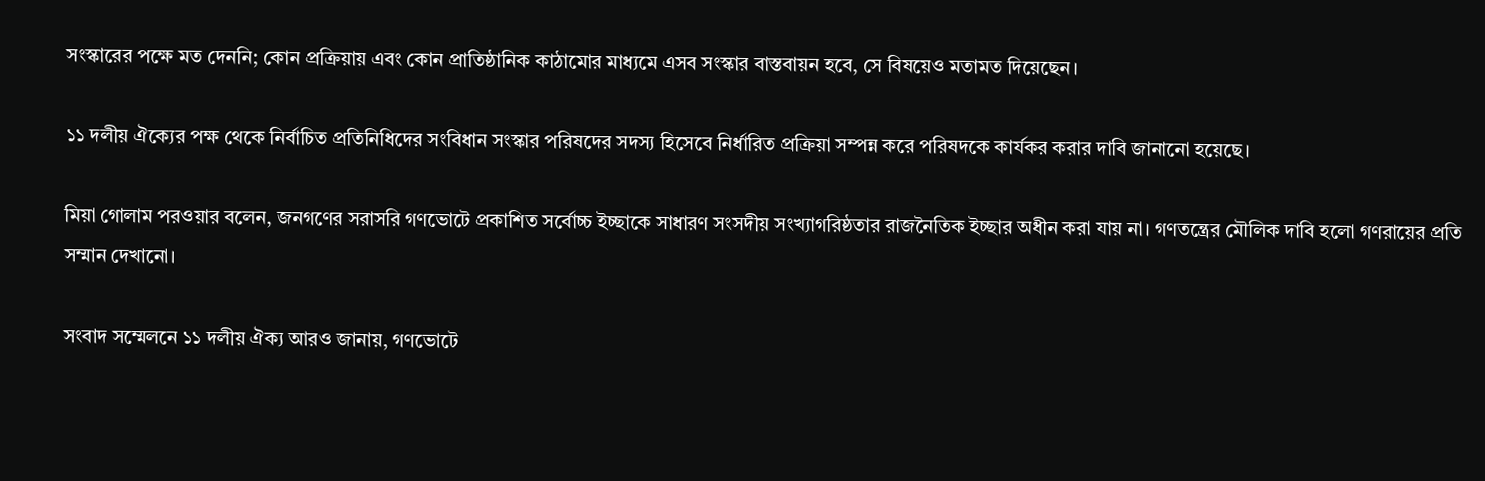সংস্কারের পক্ষে মত দেননি; কোন প্রক্রিয়ায় এবং কোন প্রাতিষ্ঠানিক কাঠামোর মাধ্যমে এসব সংস্কার বাস্তবায়ন হবে, সে বিষয়েও মতামত দিয়েছেন।

১১ দলীয় ঐক্যের পক্ষ থেকে নির্বাচিত প্রতিনিধিদের সংবিধান সংস্কার পরিষদের সদস্য হিসেবে নির্ধারিত প্রক্রিয়া সম্পন্ন করে পরিষদকে কার্যকর করার দাবি জানানো হয়েছে।

মিয়া গোলাম পরওয়ার বলেন, জনগণের সরাসরি গণভোটে প্রকাশিত সর্বোচ্চ ইচ্ছাকে সাধারণ সংসদীয় সংখ্যাগরিষ্ঠতার রাজনৈতিক ইচ্ছার অধীন করা যায় না। গণতন্ত্রের মৌলিক দাবি হলো গণরায়ের প্রতি সম্মান দেখানো।

সংবাদ সম্মেলনে ১১ দলীয় ঐক্য আরও জানায়, গণভোটে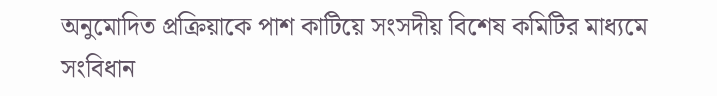অনুমোদিত প্রক্রিয়াকে পাশ কাটিয়ে সংসদীয় বিশেষ কমিটির মাধ্যমে সংবিধান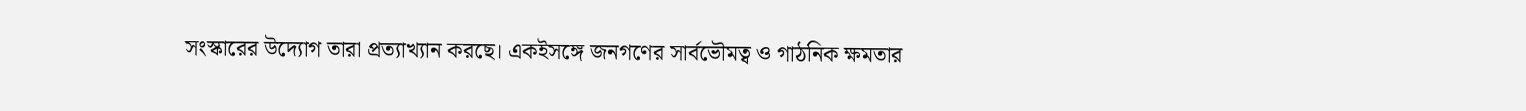সংস্কারের উদ্যোগ তারা প্রত্যাখ্যান করছে। একইসঙ্গে জনগণের সার্বভৌমত্ব ও গাঠনিক ক্ষমতার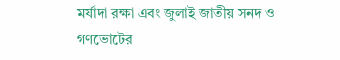মর্যাদা রক্ষা এবং জুলাই জাতীয় সনদ ও গণভোটের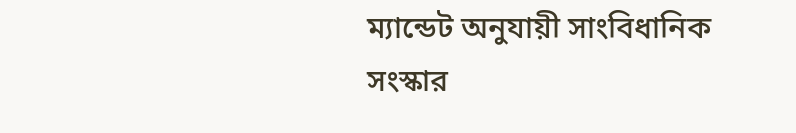ম্যান্ডেট অনুযায়ী সাংবিধানিক সংস্কার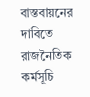বাস্তবায়নের দাবিতে রাজনৈতিক কর্মসূচি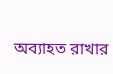অব্যাহত রাখার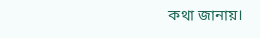কথা জানায়।